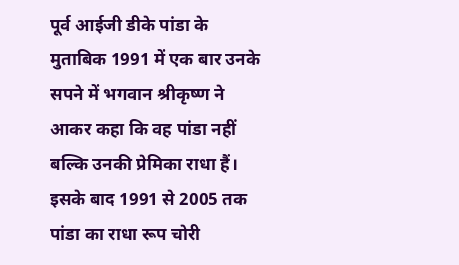पूर्व आईजी डीके पांडा के मुताबिक 1991 में एक बार उनके सपने में भगवान श्रीकृष्ण ने आकर कहा कि वह पांडा नहीं बल्कि उनकी प्रेमिका राधा हैं। इसके बाद 1991 से 2005 तक पांडा का राधा रूप चोरी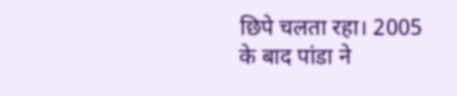छिपे चलता रहा। 2005 के बाद पांडा ने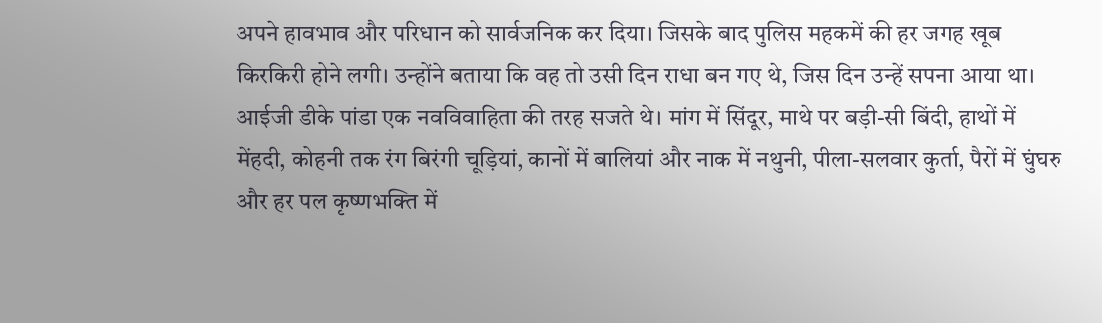अपने हावभाव और परिधान को सार्वजनिक कर दिया। जिसके बाद पुलिस महकमें की हर जगह खूब किरकिरी होने लगी। उन्होंने बताया कि वह तो उसी दिन राधा बन गए थे, जिस दिन उन्हें सपना आया था।
आईजी डीके पांडा एक नवविवाहिता की तरह सजते थे। मांग में सिंदूर, माथे पर बड़ी-सी बिंदी, हाथों में मेंहदी, कोहनी तक रंग बिरंगी चूड़ियां, कानों में बालियां और नाक में नथुनी, पीला-सलवार कुर्ता, पैरों में घुंघरु और हर पल कृष्णभक्ति में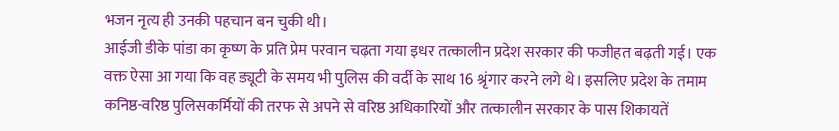भजन नृत्य ही उनकी पहचान बन चुकी थी।
आईजी डीके पांडा का कृष्ण के प्रति प्रेम परवान चढ़ता गया इधर तत्कालीन प्रदेश सरकार की फजीहत बढ़ती गई। एक वक्त ऐसा आ गया कि वह ड्यूटी के समय भी पुलिस की वर्दी के साथ 16 श्रृंगार करने लगे थे। इसलिए प्रदेश के तमाम कनिष्ठ-वरिष्ठ पुलिसकर्मियों की तरफ से अपने से वरिष्ठ अधिकारियों और तत्कालीन सरकार के पास शिकायतें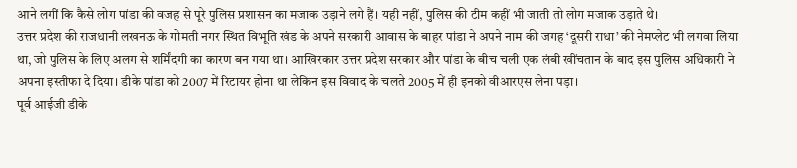आने लगीं कि कैसे लोग पांडा की वजह से पूरे पुलिस प्रशासन का मजाक उड़ाने लगे हैं। यही नहीं, पुलिस की टीम कहीं भी जाती तो लोग मजाक उड़ाते थे।
उत्तर प्रदेश की राजधानी लखनऊ के गोमती नगर स्थित विभूति खंड के अपने सरकारी आवास के बाहर पांडा ने अपने नाम की जगह ‘दूसरी राधा’ की नेमप्लेट भी लगवा लिया था, जो पुलिस के लिए अलग से शर्मिंदगी का कारण बन गया था। आखिरकार उत्तर प्रदेश सरकार और पांडा के बीच चली एक लंबी खींचतान के बाद इस पुलिस अधिकारी ने अपना इस्तीफा दे दिया। डीके पांडा को 2007 में रिटायर होना था लेकिन इस विवाद के चलते 2005 में ही इनको वीआरएस लेना पड़ा।
पूर्व आईजी डीके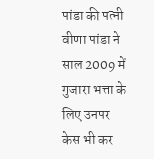पांडा की पत्नी वीणा पांडा ने साल 2009 में गुजारा भत्ता के लिए उनपर केस भी कर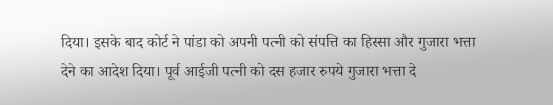दिया। इसके बाद कोर्ट ने पांडा को अपनी पत्नी को संपत्ति का हिस्सा और गुजारा भत्ता देने का आदेश दिया। पूर्व आईजी पत्नी को दस हजार रुपये गुजारा भत्ता दे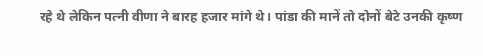रहे थे लेकिन पत्नी वीणा ने बारह हजार मांगे थे। पांडा की मानें तो दोनों बेटे उनकी कृष्ण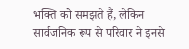भक्ति को समझते हैं, लेकिन सार्वजनिक रूप से परिवार ने इनसे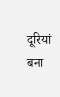दूरियां बना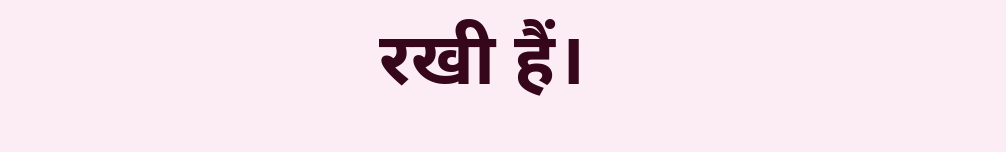रखी हैं।